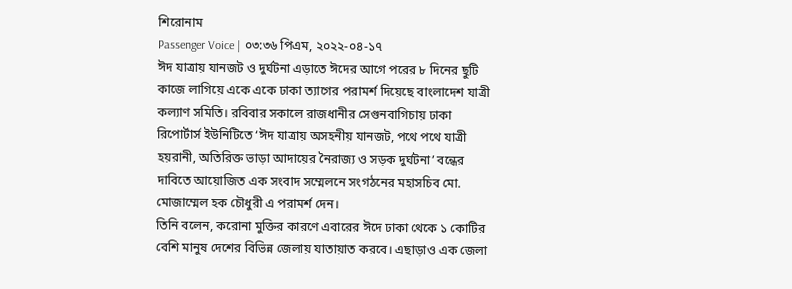শিরোনাম
Passenger Voice | ০৩:৩৬ পিএম, ২০২২-০৪-১৭
ঈদ যাত্রায় যানজট ও দুর্ঘটনা এড়াতে ঈদের আগে পরের ৮ দিনের ছুটি কাজে লাগিয়ে একে একে ঢাকা ত্যাগের পরামর্শ দিয়েছে বাংলাদেশ যাত্রী কল্যাণ সমিতি। রবিবার সকালে রাজধানীর সেগুনবাগিচায় ঢাকা রিপোর্টার্স ইউনিটিতে ‘ঈদ যাত্রায় অসহনীয় যানজট, পথে পথে যাত্রী হয়রানী, অতিরিক্ত ভাড়া আদায়ের নৈরাজ্য ও সড়ক দুর্ঘটনা’ বন্ধের দাবিতে আয়োজিত এক সংবাদ সম্মেলনে সংগঠনের মহাসচিব মো. মোজাম্মেল হক চৌধুরী এ পরামর্শ দেন।
তিনি বলেন, করোনা মুক্তির কারণে এবারের ঈদে ঢাকা থেকে ১ কোটির বেশি মানুষ দেশের বিভিন্ন জেলায় যাতায়াত করবে। এছাড়াও এক জেলা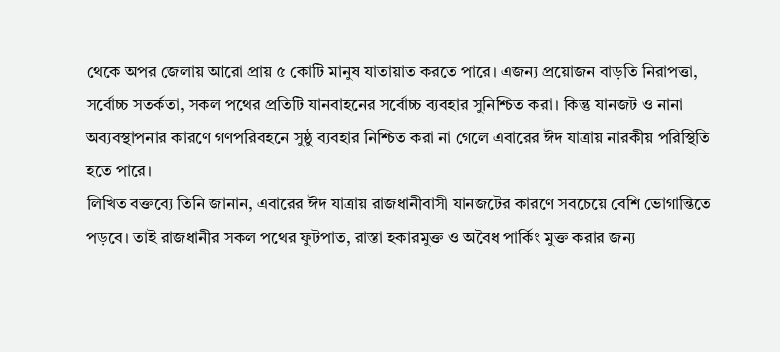থেকে অপর জেলায় আরো প্রায় ৫ কোটি মানুষ যাতায়াত করতে পারে। এজন্য প্রয়োজন বাড়তি নিরাপত্তা, সর্বোচ্চ সতর্কতা, সকল পথের প্রতিটি যানবাহনের সর্বোচ্চ ব্যবহার সুনিশ্চিত করা। কিন্তু যানজট ও নানা অব্যবস্থাপনার কারণে গণপরিবহনে সুষ্ঠু ব্যবহার নিশ্চিত করা না গেলে এবারের ঈদ যাত্রায় নারকীয় পরিস্থিতি হতে পারে।
লিখিত বক্তব্যে তিনি জানান, এবারের ঈদ যাত্রায় রাজধানীবাসী যানজটের কারণে সবচেয়ে বেশি ভোগান্তিতে পড়বে। তাই রাজধানীর সকল পথের ফুটপাত, রাস্তা হকারমুক্ত ও অবৈধ পার্কিং মুক্ত করার জন্য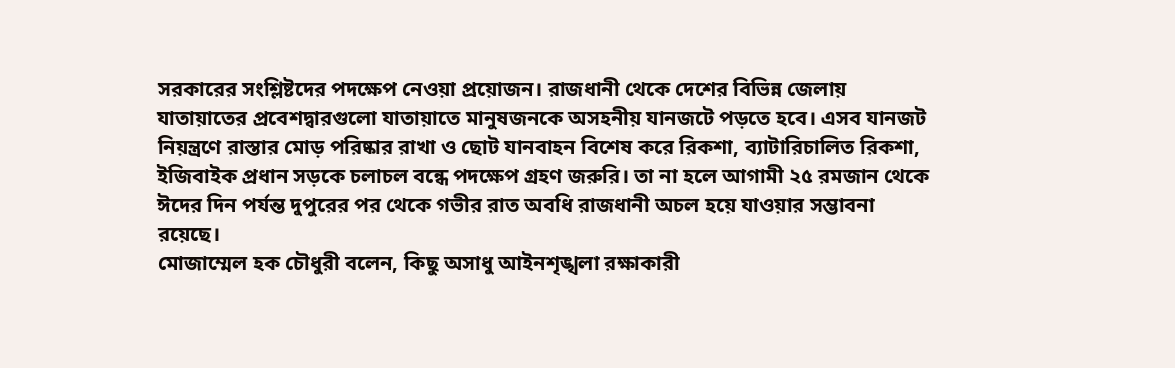সরকারের সংশ্লিষ্টদের পদক্ষেপ নেওয়া প্রয়োজন। রাজধানী থেকে দেশের বিভিন্ন জেলায় যাতায়াতের প্রবেশদ্বারগুলো যাতায়াতে মানুষজনকে অসহনীয় যানজটে পড়তে হবে। এসব যানজট নিয়ন্ত্রণে রাস্তার মোড় পরিষ্কার রাখা ও ছোট যানবাহন বিশেষ করে রিকশা, ব্যাটারিচালিত রিকশা, ইজিবাইক প্রধান সড়কে চলাচল বন্ধে পদক্ষেপ গ্রহণ জরুরি। তা না হলে আগামী ২৫ রমজান থেকে ঈদের দিন পর্যন্ত দুপুরের পর থেকে গভীর রাত অবধি রাজধানী অচল হয়ে যাওয়ার সম্ভাবনা রয়েছে।
মোজাম্মেল হক চৌধুরী বলেন, কিছু অসাধু আইনশৃঙ্খলা রক্ষাকারী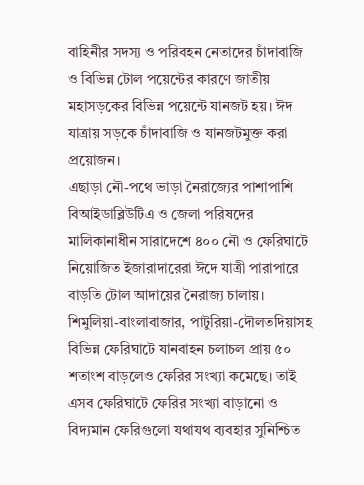বাহিনীর সদস্য ও পরিবহন নেতাদের চাঁদাবাজি ও বিভিন্ন টোল পয়েন্টের কারণে জাতীয় মহাসড়কের বিভিন্ন পয়েন্টে যানজট হয়। ঈদ যাত্রায় সড়কে চাঁদাবাজি ও যানজটমুক্ত করা প্রয়োজন।
এছাড়া নৌ-পথে ভাড়া নৈরাজ্যের পাশাপাশি বিআইডাব্লিউটিএ ও জেলা পরিষদের মালিকানাধীন সারাদেশে ৪০০ নৌ ও ফেরিঘাটে নিয়োজিত ইজারাদারেরা ঈদে যাত্রী পারাপারে বাড়তি টোল আদায়ের নৈরাজ্য চালায়। শিমুলিয়া-বাংলাবাজার, পাটুরিয়া-দৌলতদিয়াসহ বিভিন্ন ফেরিঘাটে যানবাহন চলাচল প্রায় ৫০ শতাংশ বাড়লেও ফেরির সংখ্যা কমেছে। তাই এসব ফেরিঘাটে ফেরির সংখ্যা বাড়ানো ও বিদ্যমান ফেরিগুলো যথাযথ ব্যবহার সুনিশ্চিত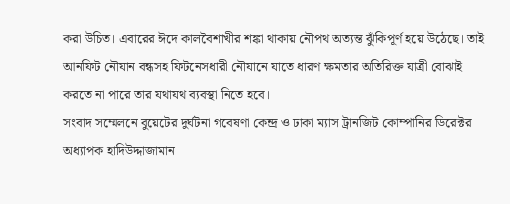করা উচিত। এবারের ঈদে কালবৈশাখীর শঙ্কা থাকায় নৌপথ অত্যন্ত ঝুঁকিপূর্ণ হয়ে উঠেছে। তাই আনফিট নৌযান বন্ধসহ ফিটনেসধারী নৌযানে যাতে ধারণ ক্ষমতার অতিরিক্ত যাত্রী বোঝাই করতে না পারে তার যথাযথ ব্যবস্থা নিতে হবে।
সংবাদ সম্মেলনে বুয়েটের দুর্ঘটনা গবেষণা কেন্দ্র ও ঢাকা ম্যাস ট্রানজিট কোম্পানির ডিরেক্টর অধ্যাপক হাদিউদ্দাজামান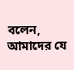বলেন, আমাদের যে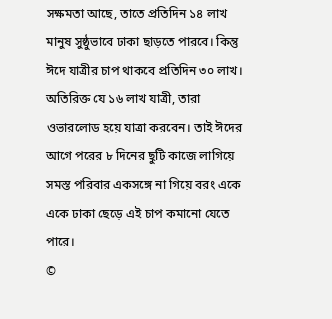সক্ষমতা আছে, তাতে প্রতিদিন ১৪ লাখ মানুষ সুষ্ঠুভাবে ঢাকা ছাড়তে পারবে। কিন্তু ঈদে যাত্রীর চাপ থাকবে প্রতিদিন ৩০ লাখ। অতিরিক্ত যে ১৬ লাখ যাত্রী, তারা ওভারলোড হয়ে যাত্রা করবেন। তাই ঈদের আগে পরের ৮ দিনের ছুটি কাজে লাগিয়ে সমস্ত পরিবার একসঙ্গে না গিয়ে বরং একে একে ঢাকা ছেড়ে এই চাপ কমানো যেতে পারে।
©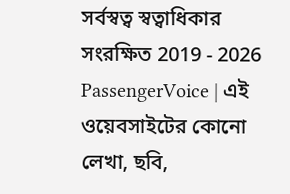সর্বস্বত্ব স্বত্বাধিকার সংরক্ষিত 2019 - 2026 PassengerVoice | এই ওয়েবসাইটের কোনো লেখা, ছবি,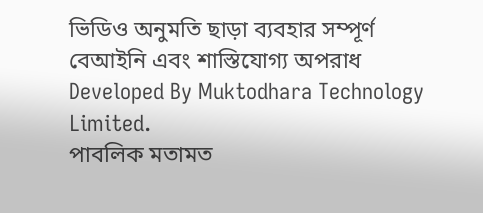ভিডিও অনুমতি ছাড়া ব্যবহার সম্পূর্ণ বেআইনি এবং শাস্তিযোগ্য অপরাধ
Developed By Muktodhara Technology Limited.
পাবলিক মতামত